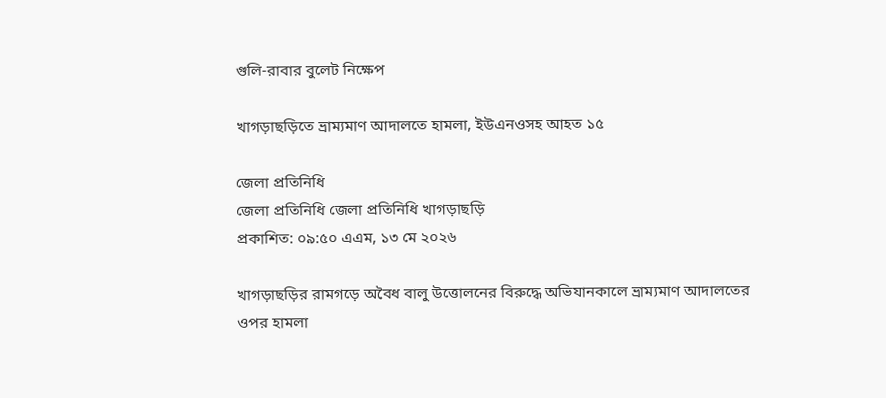গুলি-রাবার বুলেট নিক্ষেপ

খাগড়াছড়িতে ভ্রাম্যমাণ আদালতে হামলা, ইউএনওসহ আহত ১৫

জেলা প্রতিনিধি
জেলা প্রতিনিধি জেলা প্রতিনিধি খাগড়াছড়ি
প্রকাশিত: ০৯:৫০ এএম, ১৩ মে ২০২৬

খাগড়াছড়ির রামগড়ে অবৈধ বালু উত্তোলনের বিরুদ্ধে অভিযানকালে ভ্রাম্যমাণ আদালতের ওপর হামলা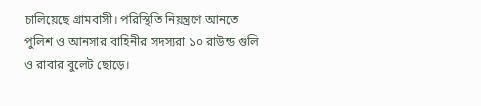চালিয়েছে গ্রামবাসী। পরিস্থিতি নিয়ন্ত্রণে আনতে পুলিশ ও আনসার বাহিনীর সদস্যরা ১০ রাউন্ড গুলি ও রাবার বুলেট ছোড়ে।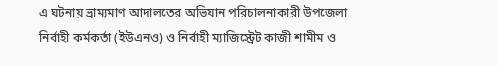এ ঘটনায় ভ্রাম্যমাণ আদালতের অভিযান পরিচালনাকারী উপজেলা নির্বাহী কর্মকর্তা (ইউএনও) ও নির্বাহী ম্যাজিস্ট্রেট কাজী শামীম ও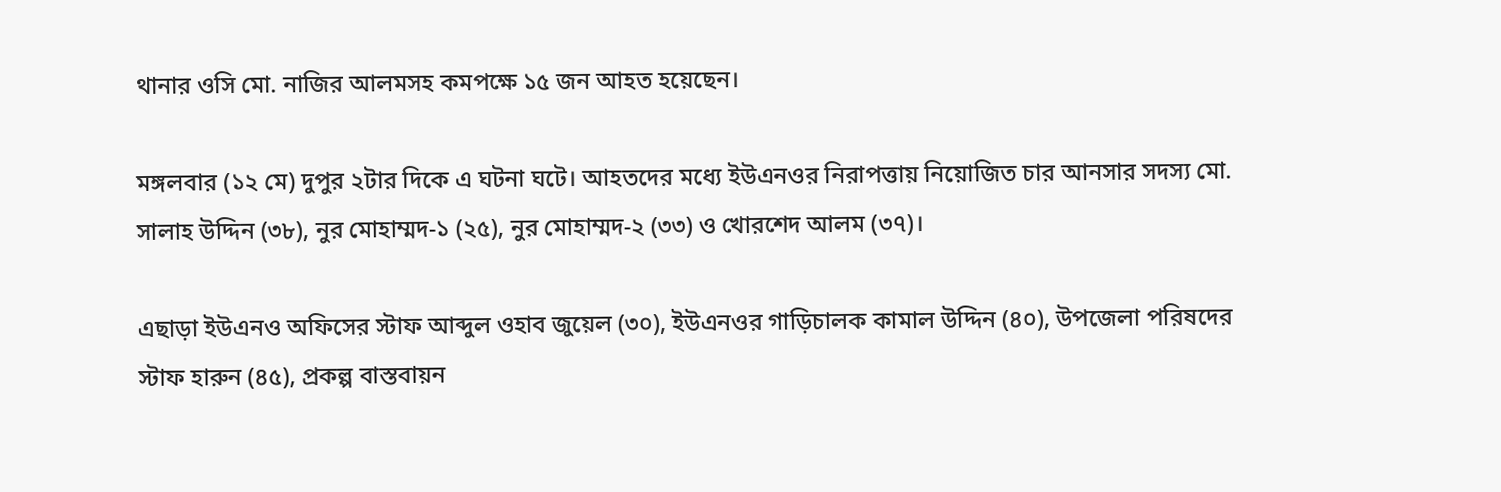থানার ওসি মো. নাজির আলমসহ কমপক্ষে ১৫ জন আহত হয়েছেন।

মঙ্গলবার (১২ মে) দুপুর ২টার দিকে এ ঘটনা ঘটে। আহতদের মধ্যে ইউএনওর নিরাপত্তায় নিয়োজিত চার আনসার সদস্য মো. সালাহ উদ্দিন (৩৮), নুর মোহাম্মদ-১ (২৫), নুর মোহাম্মদ-২ (৩৩) ও খোরশেদ আলম (৩৭)।

এছাড়া ইউএনও অফিসের স্টাফ আব্দুল ওহাব জুয়েল (৩০), ইউএনওর গাড়িচালক কামাল উদ্দিন (৪০), উপজেলা পরিষদের স্টাফ হারুন (৪৫), প্রকল্প বাস্তবায়ন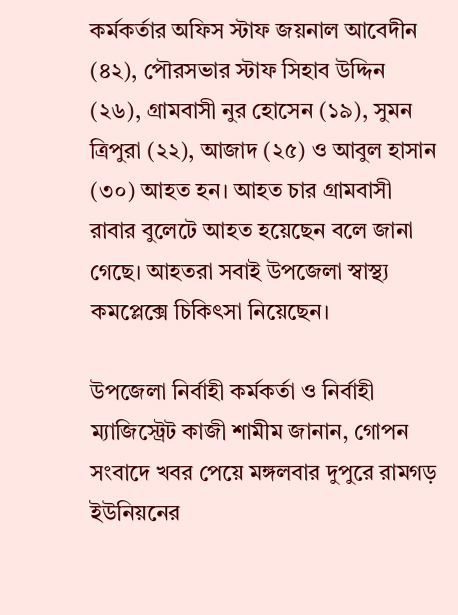কর্মকর্তার অফিস স্টাফ জয়নাল আবেদীন (৪২), পৌরসভার স্টাফ সিহাব উদ্দিন (২৬), গ্রামবাসী নুর হোসেন (১৯), সুমন ত্রিপুরা (২২), আজাদ (২৫) ও আবুল হাসান (৩০) আহত হন। আহত চার গ্রামবাসী রাবার বুলেটে আহত হয়েছেন বলে জানা গেছে। আহতরা সবাই উপজেলা স্বাস্থ্য কমপ্লেক্সে চিকিৎসা নিয়েছেন।

উপজেলা নির্বাহী কর্মকর্তা ও নির্বাহী ম্যাজিস্ট্রেট কাজী শামীম জানান, গোপন সংবাদে খবর পেয়ে মঙ্গলবার দুপুরে রামগড় ইউনিয়নের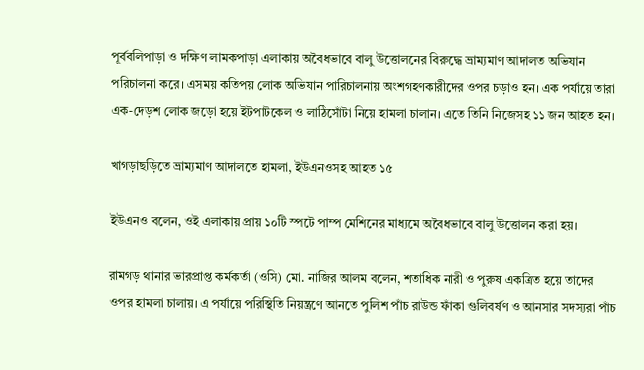পূর্ববলিপাড়া ও দক্ষিণ লামকপাড়া এলাকায় অবৈধভাবে বালু উত্তোলনের বিরুদ্ধে ভ্রাম্যমাণ আদালত অভিযান পরিচালনা করে। এসময় কতিপয় লোক অভিযান পারিচালনায় অংশগহণকারীদের ওপর চড়াও হন। এক পর্যায়ে তারা এক-দেড়শ লোক জড়ো হয়ে ইটপাটকেল ও লাঠিসোঁটা নিয়ে হামলা চালান। এতে তিনি নিজেসহ ১১ জন আহত হন।

খাগড়াছড়িতে ভ্রাম্যমাণ আদালতে হামলা, ইউএনওসহ আহত ১৫

ইউএনও বলেন, ওই এলাকায় প্রায় ১০টি স্পটে পাম্প মেশিনের মাধ্যমে অবৈধভাবে বালু উত্তোলন করা হয়।

রামগড় থানার ভারপ্রাপ্ত কর্মকর্তা (ওসি) মো. নাজির আলম বলেন, শতাধিক নারী ও পুরুষ একত্রিত হয়ে তাদের ওপর হামলা চালায়। এ পর্যায়ে পরিস্থিতি নিয়ন্ত্রণে আনতে পুলিশ পাঁচ রাউন্ড ফাঁকা গুলিবর্ষণ ও আনসার সদস্যরা পাঁচ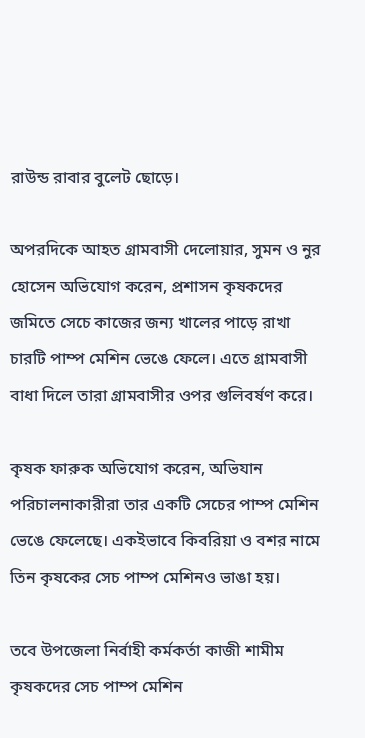রাউন্ড রাবার বুলেট ছোড়ে।

অপরদিকে আহত গ্রামবাসী দেলোয়ার, সুমন ও নুর হোসেন অভিযোগ করেন, প্রশাসন কৃষকদের জমিতে সেচে কাজের জন্য খালের পাড়ে রাখা চারটি পাম্প মেশিন ভেঙে ফেলে। এতে গ্রামবাসী বাধা দিলে তারা গ্রামবাসীর ওপর গুলিবর্ষণ করে।

কৃষক ফারুক অভিযোগ করেন, অভিযান পরিচালনাকারীরা তার একটি সেচের পাম্প মেশিন ভেঙে ফেলেছে। একইভাবে কিবরিয়া ও বশর নামে তিন কৃষকের সেচ পাম্প মেশিনও ভাঙা হয়।

তবে উপজেলা নির্বাহী কর্মকর্তা কাজী শামীম কৃষকদের সেচ পাম্প মেশিন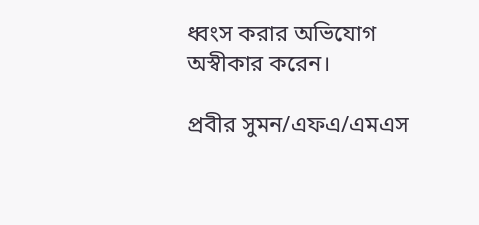ধ্বংস করার অভিযোগ অস্বীকার করেন।

প্রবীর সুমন/এফএ/এমএস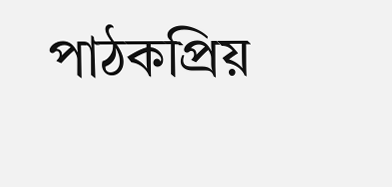পাঠকপ্রিয়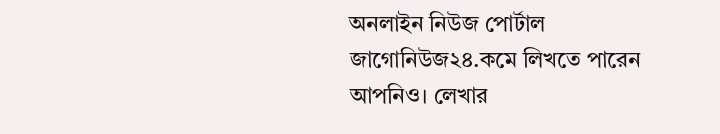অনলাইন নিউজ পোর্টাল জাগোনিউজ২৪.কমে লিখতে পারেন আপনিও। লেখার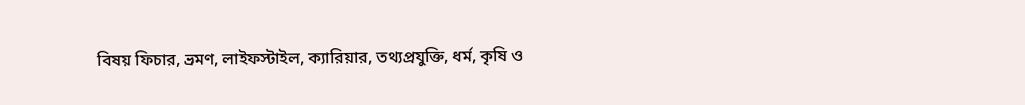বিষয় ফিচার, ভ্রমণ, লাইফস্টাইল, ক্যারিয়ার, তথ্যপ্রযুক্তি, ধর্ম, কৃষি ও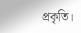প্রকৃতি।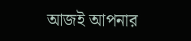আজই আপনার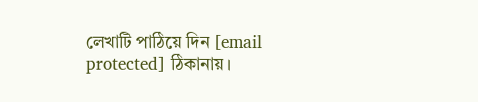লেখাটি পাঠিয়ে দিন [email protected] ঠিকানায়।